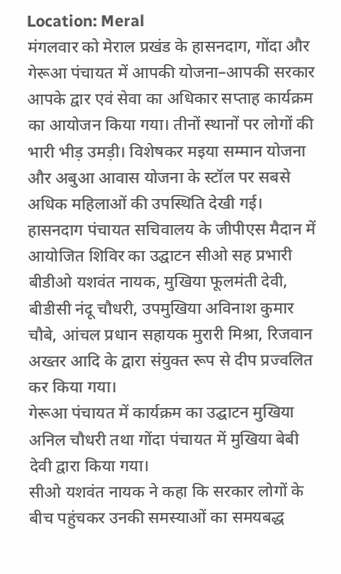Location: Meral
मंगलवार को मेराल प्रखंड के हासनदाग, गोंदा और गेरूआ पंचायत में आपकी योजना–आपकी सरकार आपके द्वार एवं सेवा का अधिकार सप्ताह कार्यक्रम का आयोजन किया गया। तीनों स्थानों पर लोगों की भारी भीड़ उमड़ी। विशेषकर मइया सम्मान योजना और अबुआ आवास योजना के स्टॉल पर सबसे अधिक महिलाओं की उपस्थिति देखी गई।
हासनदाग पंचायत सचिवालय के जीपीएस मैदान में आयोजित शिविर का उद्घाटन सीओ सह प्रभारी बीडीओ यशवंत नायक, मुखिया फूलमंती देवी, बीडीसी नंदू चौधरी, उपमुखिया अविनाश कुमार चौबे, आंचल प्रधान सहायक मुरारी मिश्रा, रिजवान अख्तर आदि के द्वारा संयुक्त रूप से दीप प्रज्वलित कर किया गया।
गेरूआ पंचायत में कार्यक्रम का उद्घाटन मुखिया अनिल चौधरी तथा गोंदा पंचायत में मुखिया बेबी देवी द्वारा किया गया।
सीओ यशवंत नायक ने कहा कि सरकार लोगों के बीच पहुंचकर उनकी समस्याओं का समयबद्ध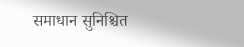समाधान सुनिश्चित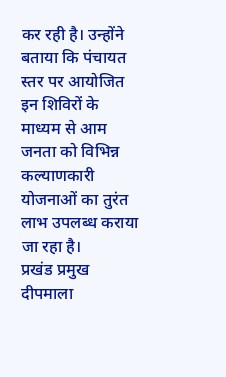कर रही है। उन्होंने बताया कि पंचायत स्तर पर आयोजित इन शिविरों के माध्यम से आम जनता को विभिन्न कल्याणकारी योजनाओं का तुरंत लाभ उपलब्ध कराया जा रहा है।
प्रखंड प्रमुख दीपमाला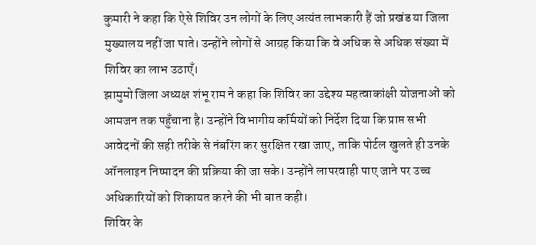कुमारी ने कहा कि ऐसे शिविर उन लोगों के लिए अत्यंत लाभकारी हैं जो प्रखंड या जिला मुख्यालय नहीं जा पाते। उन्होंने लोगों से आग्रह किया कि वे अधिक से अधिक संख्या में शिविर का लाभ उठाएँ।
झामुमो जिला अध्यक्ष शंभू राम ने कहा कि शिविर का उद्देश्य महत्वाकांक्षी योजनाओं को आमजन तक पहुँचाना है। उन्होंने विभागीय कर्मियों को निर्देश दिया कि प्राप्त सभी आवेदनों की सही तरीके से नंबरिंग कर सुरक्षित रखा जाए, ताकि पोर्टल खुलते ही उनके ऑनलाइन निष्पादन की प्रक्रिया की जा सके। उन्होंने लापरवाही पाए जाने पर उच्च अधिकारियों को शिकायत करने की भी बात कही।
शिविर के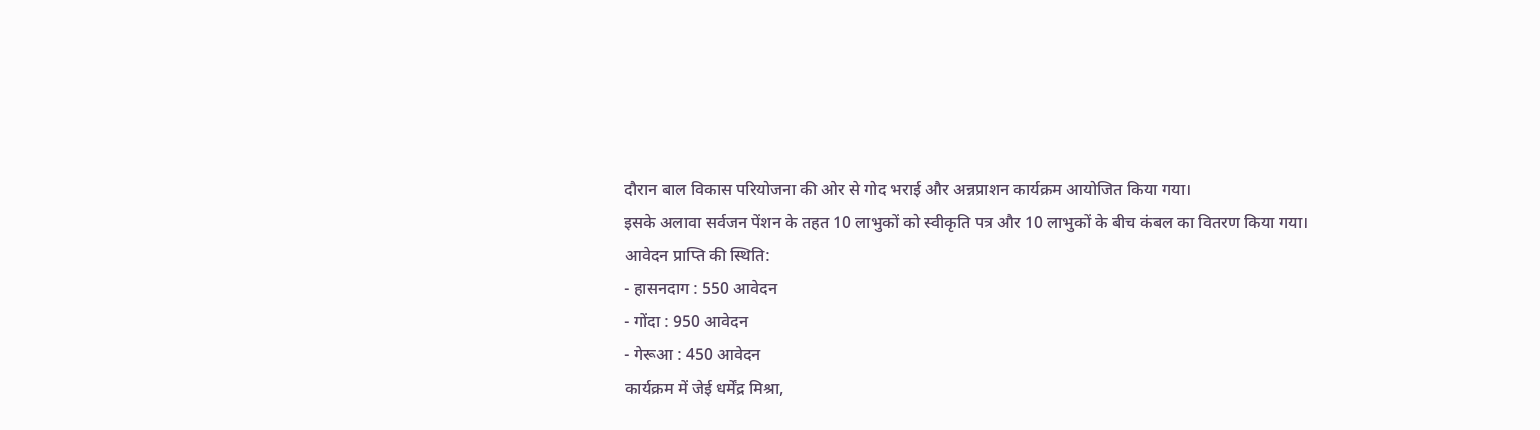दौरान बाल विकास परियोजना की ओर से गोद भराई और अन्नप्राशन कार्यक्रम आयोजित किया गया।
इसके अलावा सर्वजन पेंशन के तहत 10 लाभुकों को स्वीकृति पत्र और 10 लाभुकों के बीच कंबल का वितरण किया गया।
आवेदन प्राप्ति की स्थिति:
- हासनदाग : 550 आवेदन
- गोंदा : 950 आवेदन
- गेरूआ : 450 आवेदन
कार्यक्रम में जेई धर्मेंद्र मिश्रा,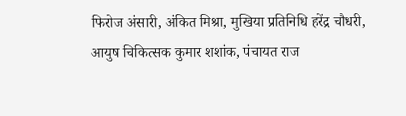फिरोज अंसारी, अंकित मिश्रा, मुखिया प्रतिनिधि हरेंद्र चौधरी, आयुष चिकित्सक कुमार शशांक, पंचायत राज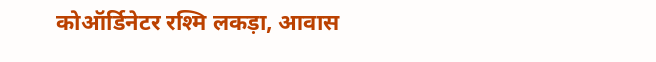कोऑर्डिनेटर रश्मि लकड़ा, आवास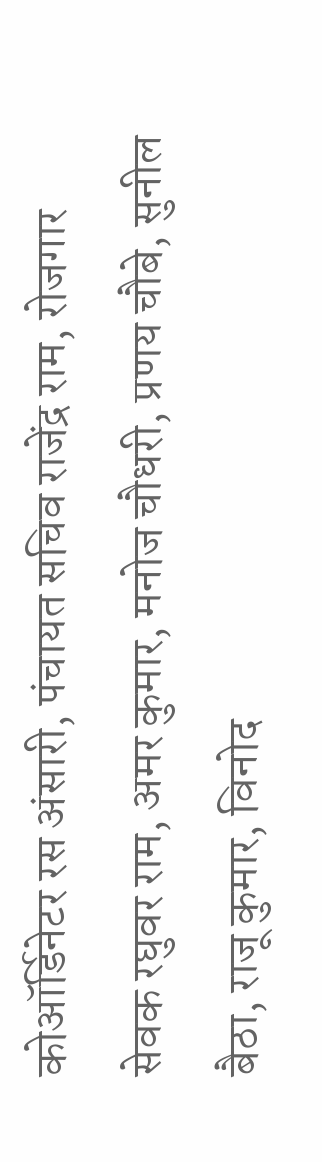कोऑर्डिनेटर रस अंसारी, पंचायत सचिव राजेंद्र राम, रोजगार सेवक रघुवर राम, अमर कुमार, मनोज चौधरी, प्रणय चौबे, सुनील बैठा, राजू कुमार, विनोद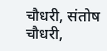चौधरी, संतोष चौधरी,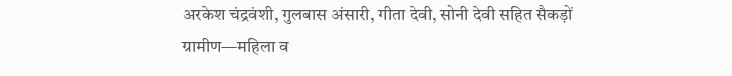अरकेश चंद्रवंशी, गुलबास अंसारी, गीता देवी, सोनी देवी सहित सैकड़ों ग्रामीण—महिला व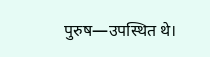पुरुष—उपस्थित थे।